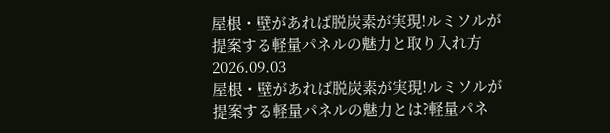屋根・壁があれば脱炭素が実現!ルミソルが提案する軽量パネルの魅力と取り入れ方
2026.09.03
屋根・壁があれば脱炭素が実現!ルミソルが提案する軽量パネルの魅力とは?軽量パネ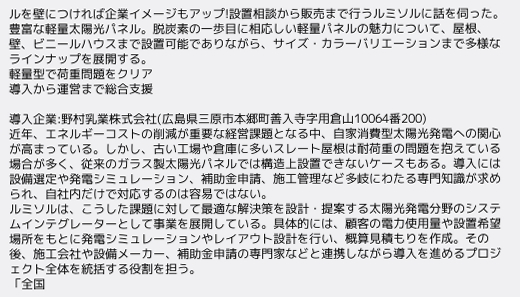ルを壁につければ企業イメージもアップ!設置相談から販売まで行うルミソルに話を伺った。豊富な軽量太陽光パネル。脱炭素の一歩目に相応しい軽量パネルの魅力について、屋根、壁、ビニールハウスまで設置可能でありながら、サイズ・カラーバリエーションまで多様なラインナップを展開する。
軽量型で荷重問題をクリア
導入から運営まで総合支援

導入企業:野村乳業株式会社(広島県三原市本郷町善入寺字用倉山10064番200)
近年、エネルギーコストの削減が重要な経営課題となる中、自家消費型太陽光発電への関心が高まっている。しかし、古い工場や倉庫に多いスレート屋根は耐荷重の問題を抱えている場合が多く、従来のガラス製太陽光パネルでは構造上設置できないケースもある。導入には設備選定や発電シミュレーション、補助金申請、施工管理など多岐にわたる専門知識が求められ、自社内だけで対応するのは容易ではない。
ルミソルは、こうした課題に対して最適な解決策を設計・提案する太陽光発電分野のシステムインテグレーターとして事業を展開している。具体的には、顧客の電力使用量や設置希望場所をもとに発電シミュレーションやレイアウト設計を行い、概算見積もりを作成。その後、施工会社や設備メーカー、補助金申請の専門家などと連携しながら導入を進めるプロジェクト全体を統括する役割を担う。
「全国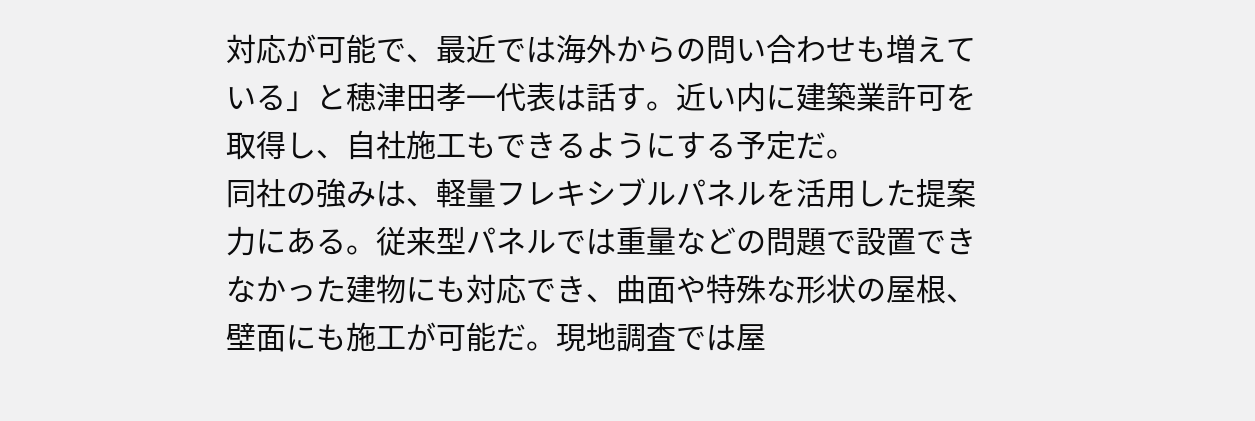対応が可能で、最近では海外からの問い合わせも増えている」と穂津田孝一代表は話す。近い内に建築業許可を取得し、自社施工もできるようにする予定だ。
同社の強みは、軽量フレキシブルパネルを活用した提案力にある。従来型パネルでは重量などの問題で設置できなかった建物にも対応でき、曲面や特殊な形状の屋根、壁面にも施工が可能だ。現地調査では屋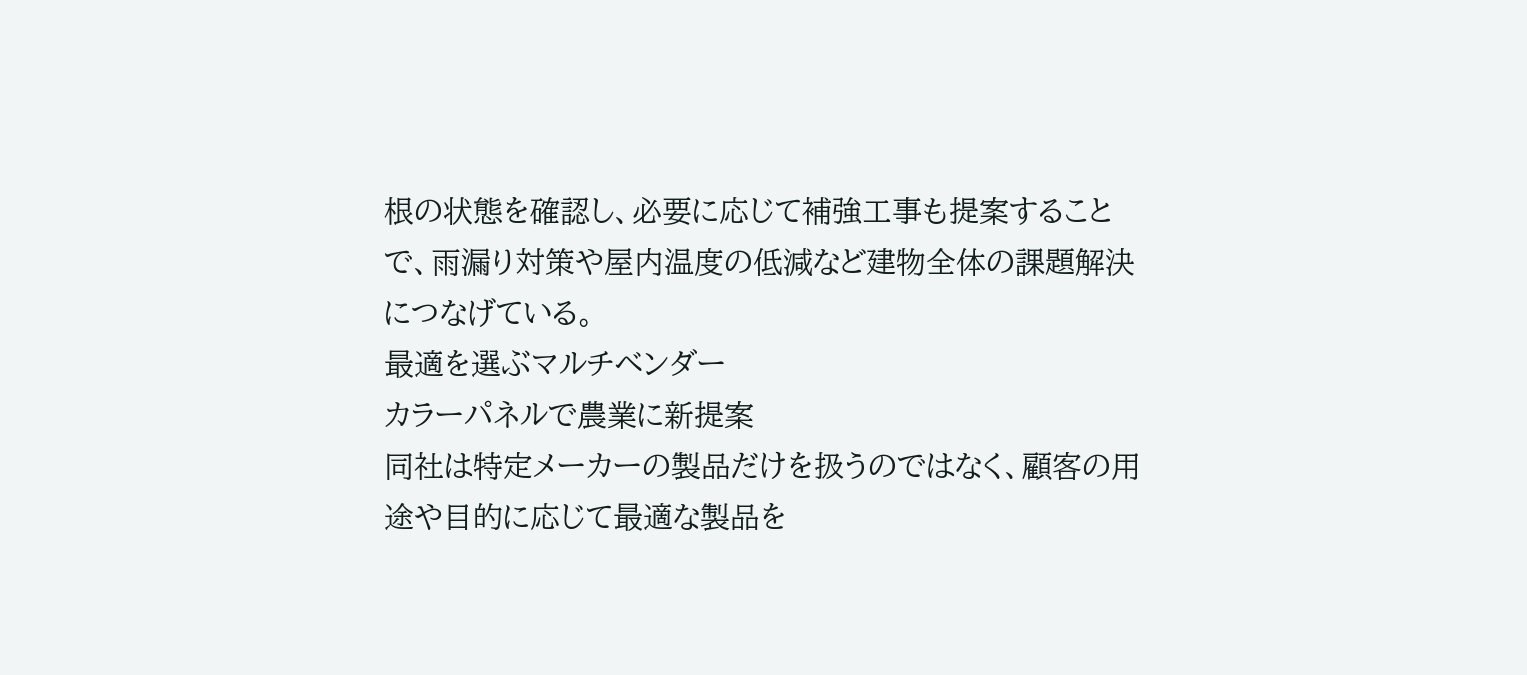根の状態を確認し、必要に応じて補強工事も提案することで、雨漏り対策や屋内温度の低減など建物全体の課題解決につなげている。
最適を選ぶマルチベンダー
カラーパネルで農業に新提案
同社は特定メーカーの製品だけを扱うのではなく、顧客の用途や目的に応じて最適な製品を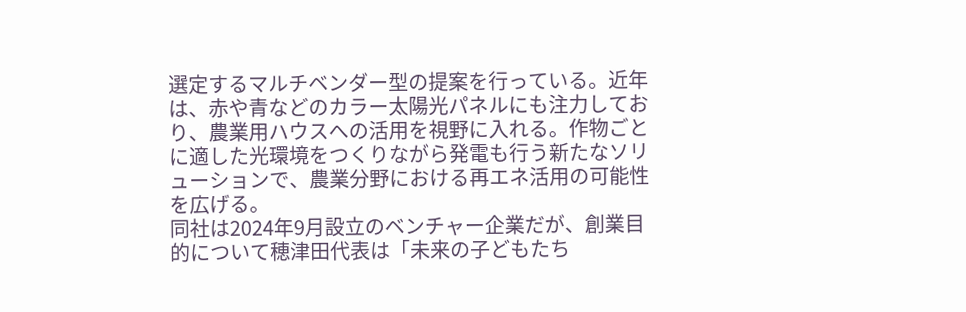選定するマルチベンダー型の提案を行っている。近年は、赤や青などのカラー太陽光パネルにも注力しており、農業用ハウスへの活用を視野に入れる。作物ごとに適した光環境をつくりながら発電も行う新たなソリューションで、農業分野における再エネ活用の可能性を広げる。
同社は2024年9月設立のベンチャー企業だが、創業目的について穂津田代表は「未来の子どもたち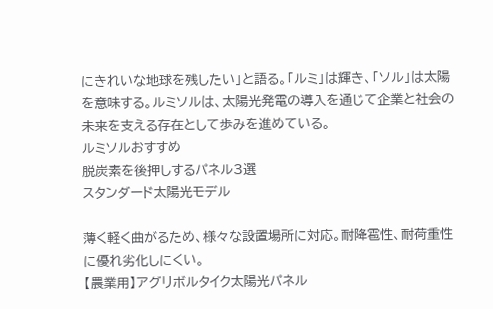にきれいな地球を残したい」と語る。「ルミ」は輝き、「ソル」は太陽を意味する。ルミソルは、太陽光発電の導入を通じて企業と社会の未来を支える存在として歩みを進めている。
ルミソルおすすめ
脱炭素を後押しするパネル3選
スタンダード太陽光モデル

薄く軽く曲がるため、様々な設置場所に対応。耐降雹性、耐荷重性に優れ劣化しにくい。
【農業用】アグリボルタイク太陽光パネル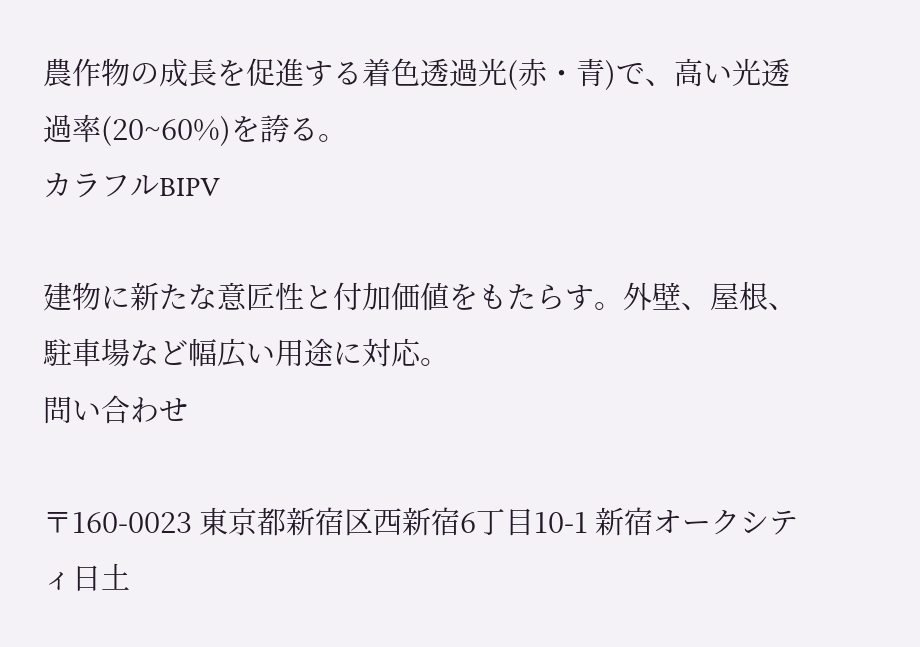農作物の成長を促進する着色透過光(赤・青)で、高い光透過率(20~60%)を誇る。
カラフルBIPV

建物に新たな意匠性と付加価値をもたらす。外壁、屋根、駐車場など幅広い用途に対応。
問い合わせ

〒160-0023 東京都新宿区西新宿6丁目10-1 新宿オークシティ日土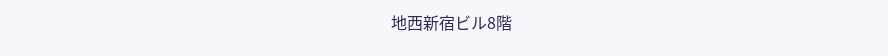地西新宿ビル8階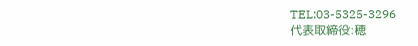TEL:03-5325-3296
代表取締役:穂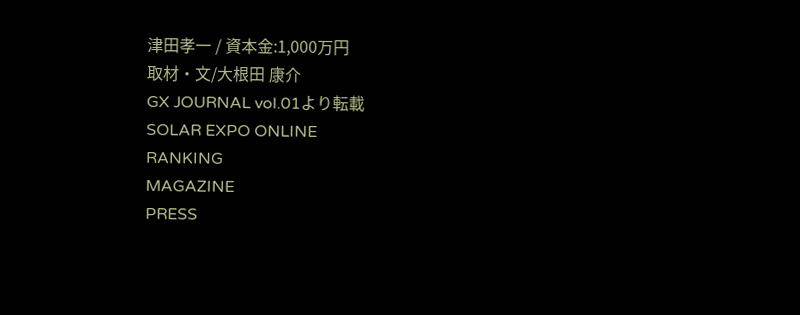津田孝一 / 資本金:1,000万円
取材・文/大根田 康介
GX JOURNAL vol.01より転載
SOLAR EXPO ONLINE
RANKING
MAGAZINE
PRESS